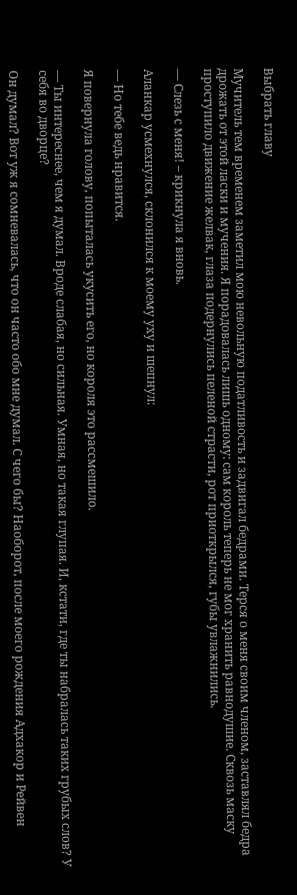Выбрать главу

Мучитель тем временем заметил мою невольную податливость и задвигал бедрами. Терся о меня своим членом, заставлял бедра дрожать от этой ласки и мучения. Я порадовалась лишь одному: сам король теперь не мог хранить равнодушие. Сквозь маску проступило движение желвак, глаза подернулись пеленой страсти, рот приоткрылся, губы увлажнились.

— Слезь с меня! – крикнула я вновь.

Аланкар усмехнулся, склонился к моему уху и шепнул:

— Но тебе ведь нравится.

Я повернула голову, попыталась укусить его, но короля это рассмешило.

— Ты интереснее, чем я думал. Вроде слабая, но сильная. Умная, но такая глупая. И, кстати, где ты набралась таких грубых слов? У себя во дворце?

Он думал? Вот уж я сомневалась, что он часто обо мне думал. С чего бы? Наоборот, после моего рождения Адхакор и Рейвен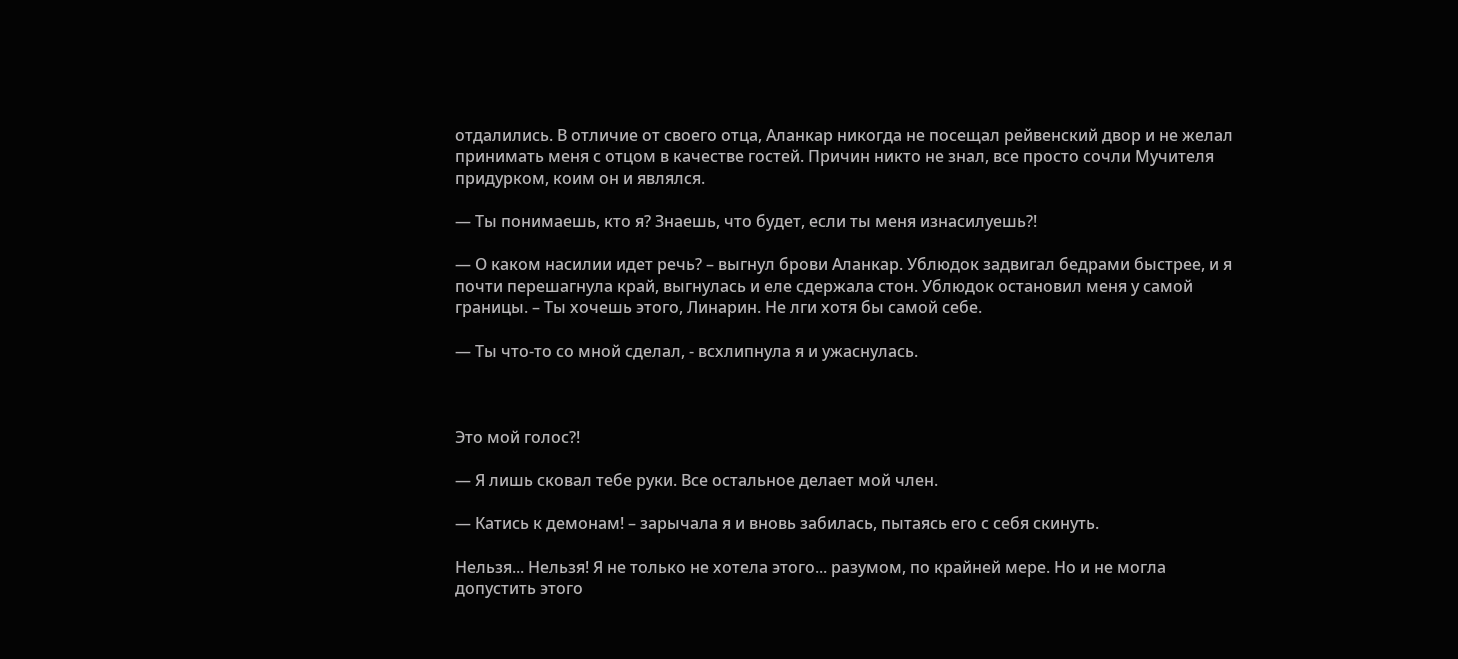отдалились. В отличие от своего отца, Аланкар никогда не посещал рейвенский двор и не желал принимать меня с отцом в качестве гостей. Причин никто не знал, все просто сочли Мучителя придурком, коим он и являлся.

— Ты понимаешь, кто я? Знаешь, что будет, если ты меня изнасилуешь?!

— О каком насилии идет речь? – выгнул брови Аланкар. Ублюдок задвигал бедрами быстрее, и я почти перешагнула край, выгнулась и еле сдержала стон. Ублюдок остановил меня у самой границы. – Ты хочешь этого, Линарин. Не лги хотя бы самой себе.

— Ты что-то со мной сделал, - всхлипнула я и ужаснулась.



Это мой голос?!

— Я лишь сковал тебе руки. Все остальное делает мой член.

— Катись к демонам! – зарычала я и вновь забилась, пытаясь его с себя скинуть.

Нельзя... Нельзя! Я не только не хотела этого... разумом, по крайней мере. Но и не могла допустить этого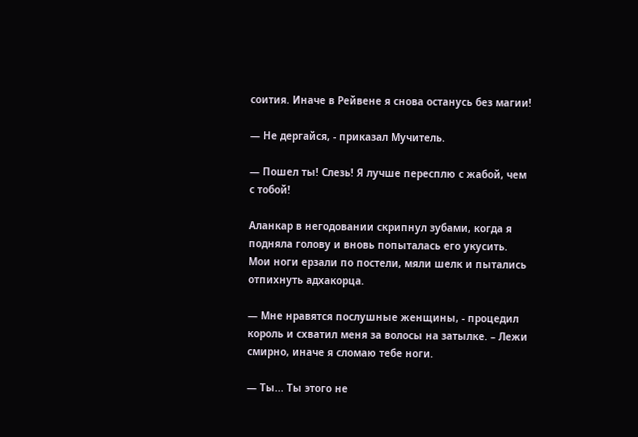соития. Иначе в Рейвене я снова останусь без магии!

— Не дергайся, - приказал Мучитель.

— Пошел ты! Слезь! Я лучше пересплю с жабой, чем с тобой!

Аланкар в негодовании скрипнул зубами, когда я подняла голову и вновь попыталась его укусить. Мои ноги ерзали по постели, мяли шелк и пытались отпихнуть адхакорца.

— Мне нравятся послушные женщины, - процедил король и схватил меня за волосы на затылке. – Лежи смирно, иначе я сломаю тебе ноги.

— Ты... Ты этого не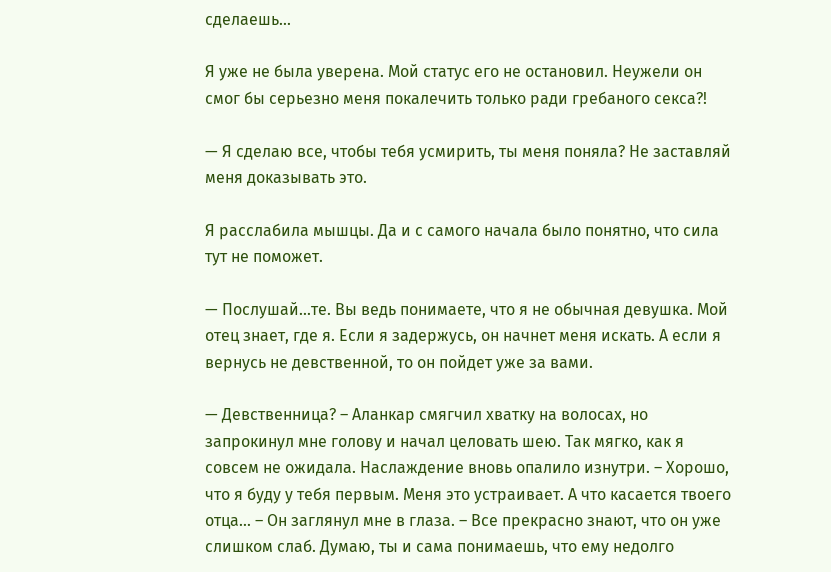сделаешь...

Я уже не была уверена. Мой статус его не остановил. Неужели он смог бы серьезно меня покалечить только ради гребаного секса?!

— Я сделаю все, чтобы тебя усмирить, ты меня поняла? Не заставляй меня доказывать это.

Я расслабила мышцы. Да и с самого начала было понятно, что сила тут не поможет.

— Послушай...те. Вы ведь понимаете, что я не обычная девушка. Мой отец знает, где я. Если я задержусь, он начнет меня искать. А если я вернусь не девственной, то он пойдет уже за вами.

— Девственница? – Аланкар смягчил хватку на волосах, но запрокинул мне голову и начал целовать шею. Так мягко, как я совсем не ожидала. Наслаждение вновь опалило изнутри. – Хорошо, что я буду у тебя первым. Меня это устраивает. А что касается твоего отца... – Он заглянул мне в глаза. – Все прекрасно знают, что он уже слишком слаб. Думаю, ты и сама понимаешь, что ему недолго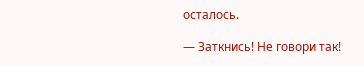осталось.

— Заткнись! Не говори так!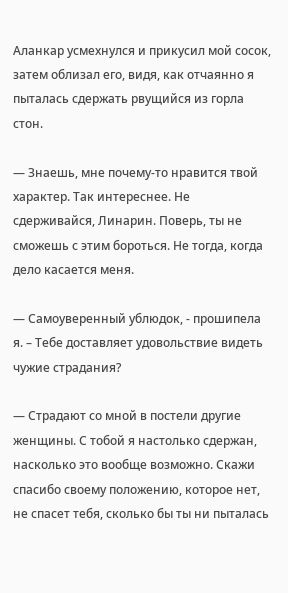Аланкар усмехнулся и прикусил мой сосок, затем облизал его, видя, как отчаянно я пыталась сдержать рвущийся из горла стон.

— Знаешь, мне почему-то нравится твой характер. Так интереснее. Не сдерживайся, Линарин. Поверь, ты не сможешь с этим бороться. Не тогда, когда дело касается меня.

— Самоуверенный ублюдок, - прошипела я. – Тебе доставляет удовольствие видеть чужие страдания?

— Страдают со мной в постели другие женщины. С тобой я настолько сдержан, насколько это вообще возможно. Скажи спасибо своему положению, которое нет, не спасет тебя, сколько бы ты ни пыталась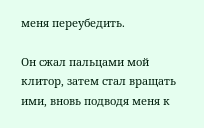меня переубедить.

Он сжал пальцами мой клитор, затем стал вращать ими, вновь подводя меня к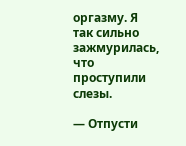оргазму. Я так сильно зажмурилась, что проступили слезы.

— Отпусти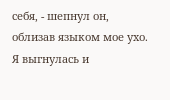себя, - шепнул он, облизав языком мое ухо. Я выгнулась и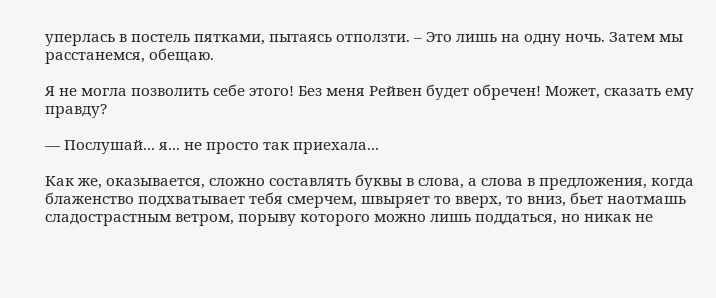уперлась в постель пятками, пытаясь отползти. – Это лишь на одну ночь. Затем мы расстанемся, обещаю.

Я не могла позволить себе этого! Без меня Рейвен будет обречен! Может, сказать ему правду?

— Послушай... я... не просто так приехала...

Как же, оказывается, сложно составлять буквы в слова, а слова в предложения, когда блаженство подхватывает тебя смерчем, швыряет то вверх, то вниз, бьет наотмашь сладострастным ветром, порыву которого можно лишь поддаться, но никак не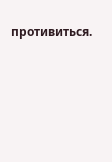противиться.